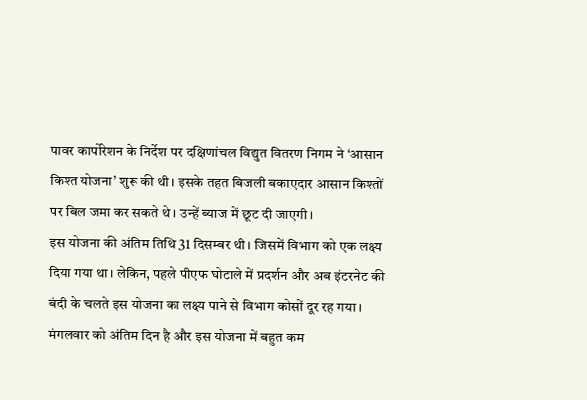पावर कार्पोरेशन के निर्देश पर दक्षिणांचल विद्युत वितरण निगम ने ‘आसान किश्त योजना’ शुरू की थी। इसके तहत बिजली बकाएदार आसान किश्तों पर बिल जमा कर सकते थे। उन्हें ब्याज में छूट दी जाएगी।
इस योजना की अंतिम तिथि 31 दिसम्बर थी। जिसमें विभाग को एक लक्ष्य दिया गया था। लेकिन, पहले पीएफ घोटाले में प्रदर्शन और अब इंटरनेट की बंदी के चलते इस योजना का लक्ष्य पाने से विभाग कोसों दूर रह गया।
मंगलवार को अंतिम दिन है और इस योजना में बहुत कम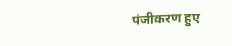पंजीकरण हुए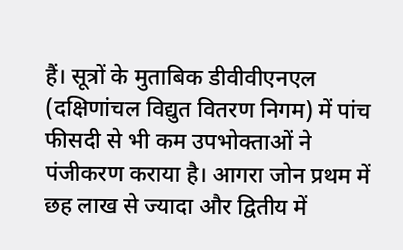हैं। सूत्रों के मुताबिक डीवीवीएनएल (दक्षिणांचल विद्युत वितरण निगम) में पांच फीसदी से भी कम उपभोक्ताओं ने पंजीकरण कराया है। आगरा जोन प्रथम में छह लाख से ज्यादा और द्वितीय में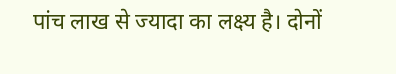पांच लाख से ज्यादा का लक्ष्य है। दोनों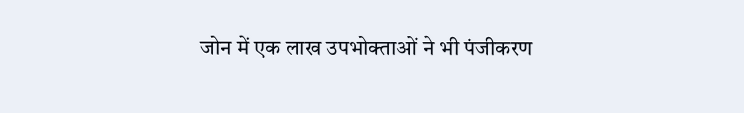जोन में एक लाख उपभोक्ताओं ने भी पंजीकरण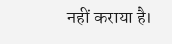नहीं कराया है।